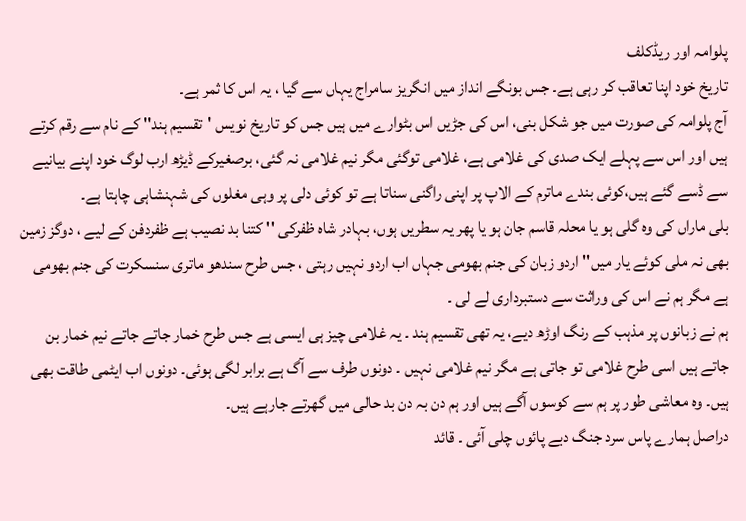پلوامہ اور ریڈکلف
تاریخ خود اپنا تعاقب کر رہی ہے۔ جس بونگے انداز میں انگریز سامراج یہاں سے گیا ، یہ اس کا ثمر ہے۔
آج پلوامہ کی صورت میں جو شکل بنی، اس کی جڑیں اس بٹوارے میں ہیں جس کو تاریخ نویس 'تقسیم ہند'' کے نام سے رقم کرتے ہیں اور اس سے پہلے ایک صدی کی غلامی ہے، غلامی توگئی مگر نیم غلامی نہ گئی، برصغیرکے ڈیڑھ ارب لوگ خود اپنے بیانیے سے ڈسے گئے ہیں،کوئی بندے ماترم کے الاپ پر اپنی راگنی سناتا ہے تو کوئی دلی پر وہی مغلوں کی شہنشاہی چاہتا ہے۔
بلی ماراں کی وہ گلی ہو یا محلہ قاسم جان ہو یا پھر یہ سطریں ہوں، بہادر شاہ ظفرکی '' کتنا بد نصیب ہے ظفردفن کے لیے ، دوگز زمین بھی نہ ملی کوئے یار میں'' اردو زبان کی جنم بھومی جہاں اب اردو نہیں رہتی ، جس طرح سندھو ماتری سنسکرت کی جنم بھومی ہے مگر ہم نے اس کی وراثت سے دستبرداری لے لی ۔
ہم نے زبانوں پر مذہب کے رنگ اوڑھ دیے، یہ تھی تقسیم ہند ۔ یہ غلامی چیز ہی ایسی ہے جس طرح خمار جاتے جاتے نیم خمار بن جاتے ہیں اسی طرح غلامی تو جاتی ہے مگر نیم غلامی نہیں ۔ دونوں طرف سے آگ ہے برابر لگی ہوئی۔ دونوں اب ایٹمی طاقت بھی ہیں۔ وہ معاشی طور پر ہم سے کوسوں آگے ہیں اور ہم دن بہ دن بد حالی میں گھرتے جارہے ہیں۔
دراصل ہمارے پاس سرد جنگ دبے پائوں چلی آئی ۔ قائد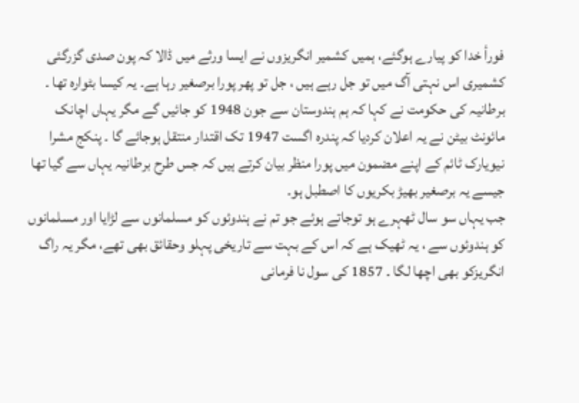فورأ خدا کو پیارے ہوگئے، ہمیں کشمیر انگریزوں نے ایسا ورثے میں ڈالا کہ پون صدی گزرگئی کشمیری اس نہتی آگ میں تو جل رہے ہیں ، جل تو پھر پورا برصغیر رہا ہے۔ یہ کیسا بٹوارہ تھا ۔ برطانیہ کی حکومت نے کہا کہ ہم ہندوستان سے جون 1948 کو جائیں گے مگر یہاں اچانک مائونٹ بیٹن نے یہ اعلان کردیا کہ پندرہ اگست 1947 تک اقتدار منتقل ہوجائے گا ۔ پنکج مشرا نیویارک ٹائم کے اپنے مضمون میں پورا منظر بیان کرتے ہیں کہ جس طرح برطانیہ یہاں سے گیا تھا جیسے یہ برصغیر بھیڑ بکریوں کا اصطبل ہو۔
جب یہاں سو سال ٹھہرے ہو توجاتے ہوئے جو تم نے ہندوئوں کو مسلمانوں سے لڑایا اور مسلمانوں کو ہندوئوں سے ، یہ ٹھیک ہے کہ اس کے بہت سے تاریخی پہلو وحقائق بھی تھے، مگر یہ راگ انگریزکو بھی اچھا لگا ۔ 1857 کی سول نا فرمانی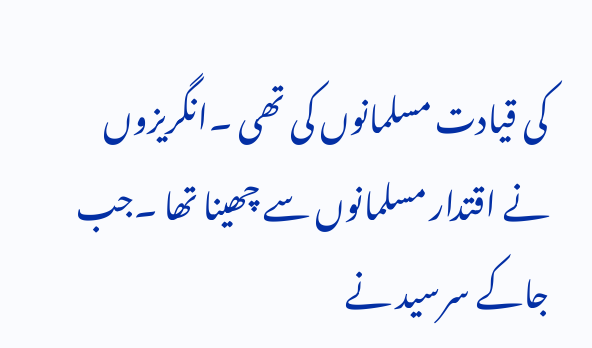کی قیادت مسلمانوں کی تھی ۔انگریزوں نے اقتدار مسلمانوں سے چھینا تھا ۔جب جاکے سرسید نے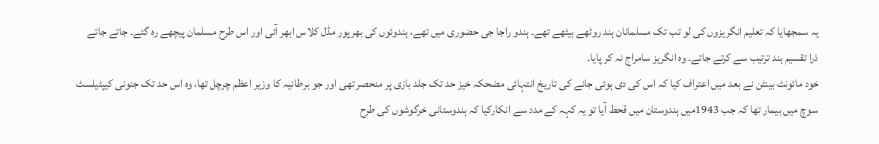یہ سمجھایا کہ تعلیم انگریزوں کی لو تب تک مسلمانان ہند روٹھے بیٹھے تھے۔ ہندو راجا جی حضوری میں تھے، ہندوئوں کی بھرپور مڈل کلاس ابھر آئی اور اس طرح مسلمان پیچھے رہ گئے۔ جاتے جاتے ذرا تقسیم ہند ترتیب سے کرتے جاتے۔ وہ انگریز سامراج نہ کر پایا۔
خود مائونٹ بینٹن نے بعد میں اعتراف کیا کہ اس کی دی ہوئی جانے کی تاریخ انتہائی مضحکہ خیز حد تک جلد بازی پر منحصر تھی اور جو برطانیہ کا وزیر اعظم چرچل تھا، وہ اس حد تک جنونی کیپٹیلسٹ سوچ میں بیمار تھا کہ جب 1943میں ہندوستان میں قحط آیا تو یہ کہہ کے مدد سے انکارکیا کہ ہندوستانی خرگوشوں کی طرح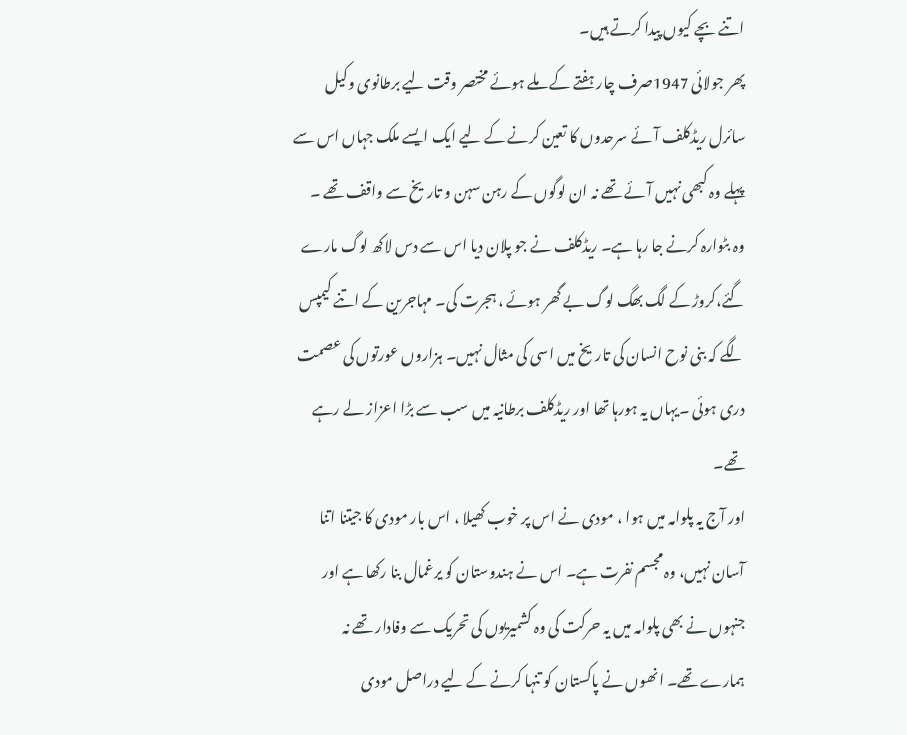اتنے بچے کیوں پیدا کرتے ہیں۔
پھر جولائی 1947صرف چار ہفتے کے ملے ہوئے مختصر وقت لیے برطانوی وکیل سائرل ریڈکلف آئے سرحدوں کا تعین کرنے کے لیے ایک ایسے ملک جہاں اس سے پہلے وہ کبھی نہیں آئے تھے نہ ان لوگوں کے رہن سہن و تاریخ سے واقف تھے ۔ وہ بٹوارہ کرنے جا رہا ہے۔ ریڈکلف نے جو پلان دیا اس سے دس لاکھ لوگ مارے گئے،کروڑ کے لگ بھگ لوگ بے گھر ہوئے ، ہجرت کی۔ مہاجرین کے اتنے کیمپس لگے کہ بنی نوح انسان کی تاریخ میں اسی کی مثال نہیں۔ ہزاروں عورتوں کی عصمت دری ہوئی ۔یہاں یہ ہورہا تھا اور ریڈکلف برطانیہ میں سب سے بڑا اعزاز لے رہے تھے۔
اور آج یہ پلوامہ میں ہوا ، مودی نے اس پر خوب کھیلا ، اس بار مودی کا جیتنا اتنا آسان نہیں، وہ مجسم نفرت ہے۔ اس نے ہندوستان کو یرغمال بنا رکھا ہے اور جنہوں نے بھی پلوامہ میں یہ حرکت کی وہ کشمیریوں کی تحریک سے وفادار تھے نہ ہمارے تھے۔ انھوں نے پاکستان کو تنہا کرنے کے لیے دراصل مودی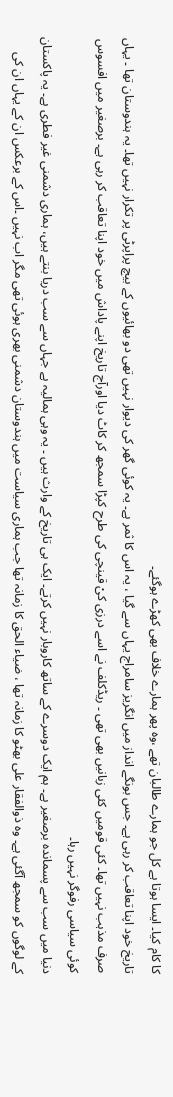کا کام کیا۔ ایسا ہوتا ہے کل جو ہمارے طالبان تھے ،وہ پھر ہمارے خلاف بھی کھڑے ہوگئے۔
تاریخ خود اپنا تعاقب کر رہی ہے۔ جس بونگے انداز میں انگریز سامراج یہاں سے گیا ، یہ اس کا ثمر ہے۔ یہ کوئی گھر کی دیوار نہیں تھی دو بھائیوں کے بیچ پراپرٹی پر تکرار نہیں تھا۔ یہ ہندوستان تھا ۔ یہاں صرف مذہب نہیں تھا۔ کئی قومیں کئی زبانیں بھی تھی ۔ ریڈکلف نے اسے درزی کیْ قینچی کی طرح کپڑا سمجھ کر کاٹ دیا اورآج تاریخ اپنے پاداش میں خود اپنا تعاقب کر رہی ہے۔ برصغیر میں افسوس کوئی سیاسی رفوگر نہیں رہا۔
دنیا میں سب سے پسماندہ برصغیر ہے۔ ہم ایک دوسرے کے ساتھ کاروبار نہیں کرتے۔ ایک ہی تاریخ کے وارث ہیں ۔ یہ وہی ہمالیہ ہے جہاں سے سب دریا بنتے ہیں، ہماری دشمنی غیر فطری ہے۔ یہ پاکستان کے لوگوں کو سمجھ آگئی ہے۔ وہ ذوالفقار علی بھٹو کا زمانہ تھا ، ضیاء الحق کا زمانہ تھا جب ہماری سیاست میں ہندوستان دشمنی بھری ہوئی تھی مگر اب نہیں ۔اس کے برعکس ان کے یہاں ان کی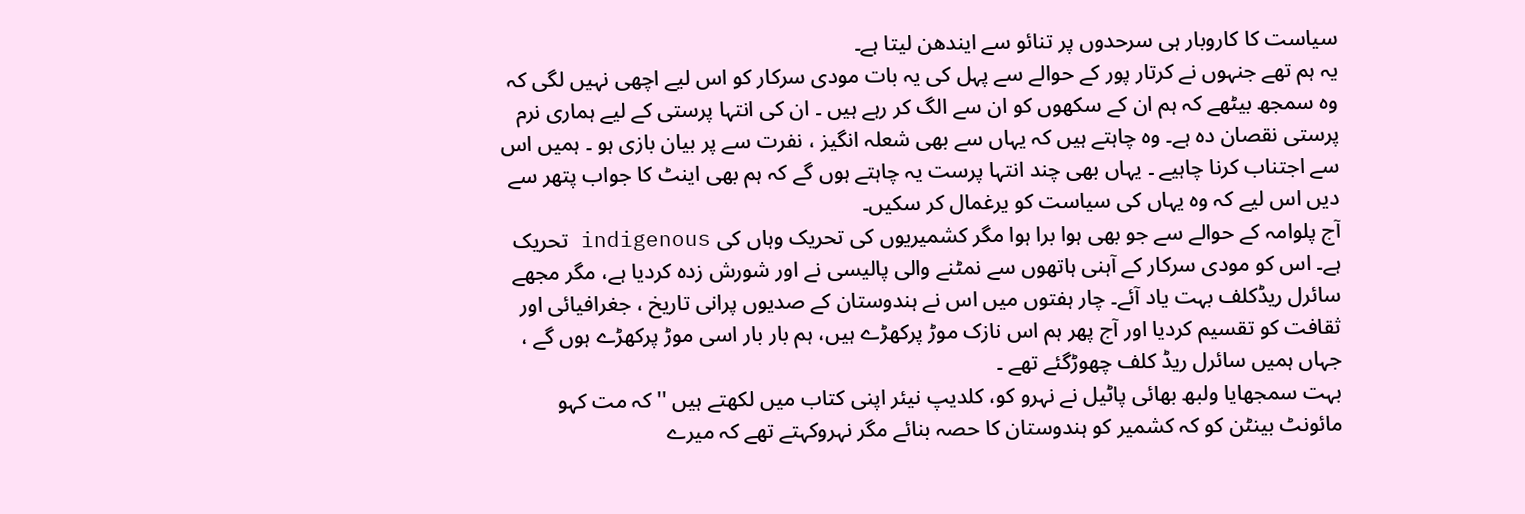سیاست کا کاروبار ہی سرحدوں پر تنائو سے ایندھن لیتا ہے۔
یہ ہم تھے جنہوں نے کرتار پور کے حوالے سے پہل کی یہ بات مودی سرکار کو اس لیے اچھی نہیں لگی کہ وہ سمجھ بیٹھے کہ ہم ان کے سکھوں کو ان سے الگ کر رہے ہیں ۔ ان کی انتہا پرستی کے لیے ہماری نرم پرستی نقصان دہ ہے۔ وہ چاہتے ہیں کہ یہاں سے بھی شعلہ انگیز ، نفرت سے پر بیان بازی ہو ۔ ہمیں اس سے اجتناب کرنا چاہیے ۔ یہاں بھی چند انتہا پرست یہ چاہتے ہوں گے کہ ہم بھی اینٹ کا جواب پتھر سے دیں اس لیے کہ وہ یہاں کی سیاست کو یرغمال کر سکیں۔
آج پلوامہ کے حوالے سے جو بھی ہوا برا ہوا مگر کشمیریوں کی تحریک وہاں کی indigenous تحریک ہے۔ اس کو مودی سرکار کے آہنی ہاتھوں سے نمٹنے والی پالیسی نے اور شورش زدہ کردیا ہے، مگر مجھے سائرل ریڈکلف بہت یاد آئے۔ چار ہفتوں میں اس نے ہندوستان کے صدیوں پرانی تاریخ ، جغرافیائی اور ثقافت کو تقسیم کردیا اور آج پھر ہم اس نازک موڑ پرکھڑے ہیں، ہم بار بار اسی موڑ پرکھڑے ہوں گے ، جہاں ہمیں سائرل ریڈ کلف چھوڑگئے تھے ۔
بہت سمجھایا ولبھ بھائی پاٹیل نے نہرو کو، کلدیپ نیئر اپنی کتاب میں لکھتے ہیں ''کہ مت کہو مائونٹ بینٹن کو کہ کشمیر کو ہندوستان کا حصہ بنائے مگر نہروکہتے تھے کہ میرے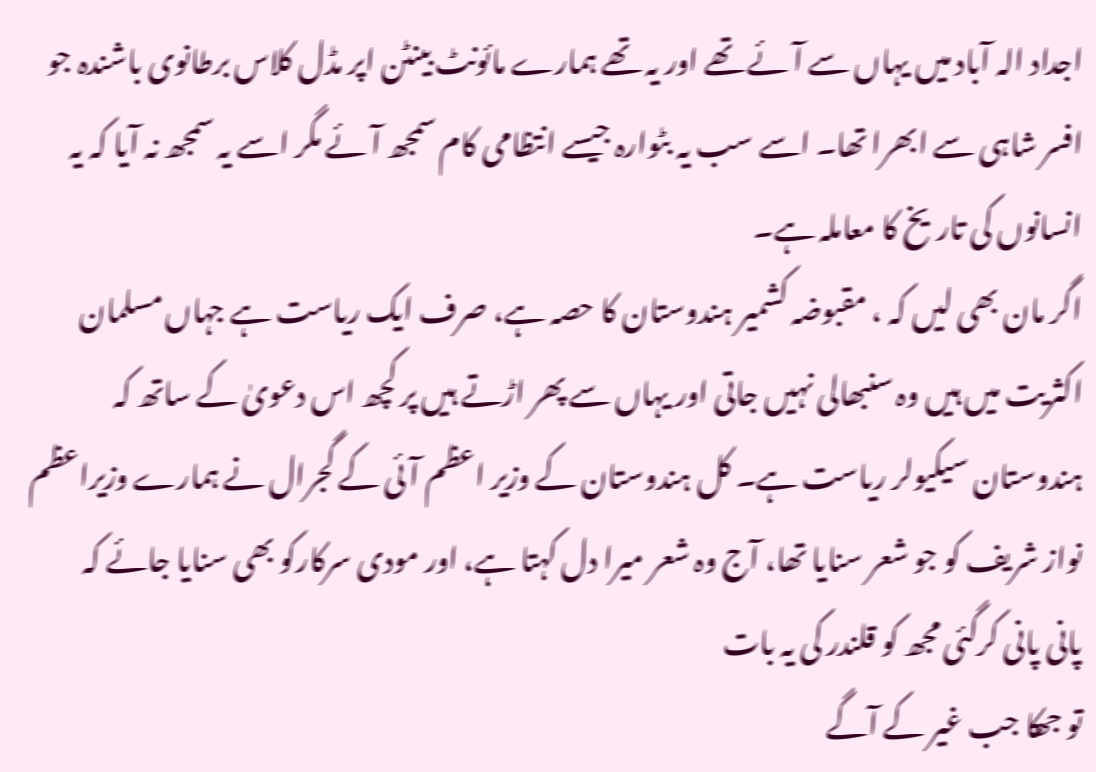اجداد الہ آباد میں یہاں سے آئے تھے اور یہ تھے ہمارے مائونٹ بینٹن اپر مڈل کلاس برطانوی باشندہ جو افسر شاہی سے ابھرا تھا۔ اسے سب یہ بٹوارہ جیسے انتظامی کام سمجھ آئے مگر اسے یہ سمجھ نہ آیا کہ یہ انسانوں کی تاریخ کا معاملہ ہے۔
اگر مان بھی لیں کہ ، مقبوضہ کشمیر ہندوستان کا حصہ ہے، صرف ایک ریاست ہے جہاں مسلمان اکثریت میں ہیں وہ سنبھالی نہیں جاتی اور یہاں سے پھر اڑتے ہیں پر کچھ اس دعویٰ کے ساتھ کہ ہندوستان سیکیولر ریاست ہے۔ کل ہندوستان کے وزیر اعظم آئی کے گجرال نے ہمارے وزیراعظم نواز شریف کو جو شعر سنایا تھا، آج وہ شعر میرا دل کہتا ہے، اور مودی سرکارکو بھی سنایا جائے کہ
پانی پانی کرگئی مجھ کو قلندر کی یہ بات
تو جھکا جب غیر کے آگے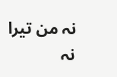نہ من تیرا نہ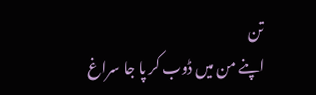تن
اپنے من میں ڈوب کر پا جا سراغ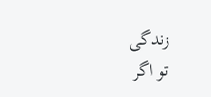زندگی
تو اگر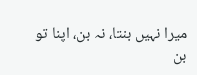میرا نہیں بنتا، نہ بن، اپنا تو بن